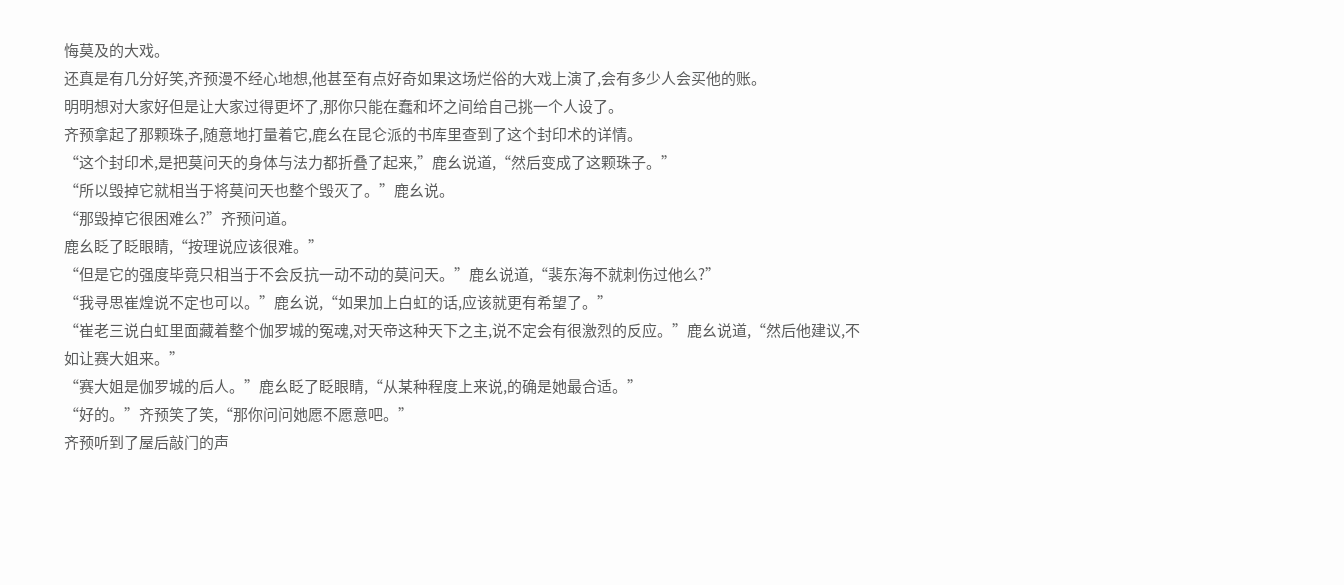悔莫及的大戏。
还真是有几分好笑,齐预漫不经心地想,他甚至有点好奇如果这场烂俗的大戏上演了,会有多少人会买他的账。
明明想对大家好但是让大家过得更坏了,那你只能在蠢和坏之间给自己挑一个人设了。
齐预拿起了那颗珠子,随意地打量着它,鹿幺在昆仑派的书库里查到了这个封印术的详情。
“这个封印术,是把莫问天的身体与法力都折叠了起来,”鹿幺说道,“然后变成了这颗珠子。”
“所以毁掉它就相当于将莫问天也整个毁灭了。”鹿幺说。
“那毁掉它很困难么?”齐预问道。
鹿幺眨了眨眼睛,“按理说应该很难。”
“但是它的强度毕竟只相当于不会反抗一动不动的莫问天。”鹿幺说道,“裴东海不就刺伤过他么?”
“我寻思崔煌说不定也可以。”鹿幺说,“如果加上白虹的话,应该就更有希望了。”
“崔老三说白虹里面藏着整个伽罗城的冤魂,对天帝这种天下之主,说不定会有很激烈的反应。”鹿幺说道,“然后他建议,不如让赛大姐来。”
“赛大姐是伽罗城的后人。”鹿幺眨了眨眼睛,“从某种程度上来说,的确是她最合适。”
“好的。”齐预笑了笑,“那你问问她愿不愿意吧。”
齐预听到了屋后敲门的声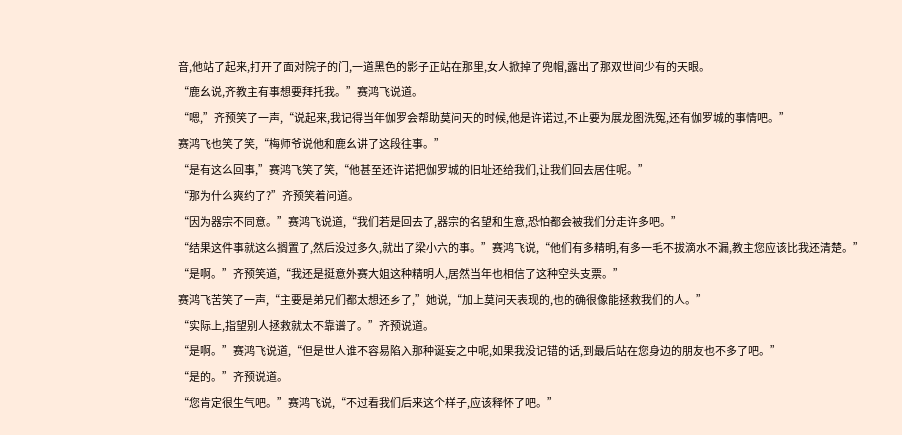音,他站了起来,打开了面对院子的门,一道黑色的影子正站在那里,女人掀掉了兜帽,露出了那双世间少有的天眼。
“鹿幺说,齐教主有事想要拜托我。”赛鸿飞说道。
“嗯,”齐预笑了一声,“说起来,我记得当年伽罗会帮助莫问天的时候,他是许诺过,不止要为展龙图洗冤,还有伽罗城的事情吧。”
赛鸿飞也笑了笑,“梅师爷说他和鹿幺讲了这段往事。”
“是有这么回事,”赛鸿飞笑了笑,“他甚至还许诺把伽罗城的旧址还给我们,让我们回去居住呢。”
“那为什么爽约了?”齐预笑着问道。
“因为器宗不同意。”赛鸿飞说道,“我们若是回去了,器宗的名望和生意,恐怕都会被我们分走许多吧。”
“结果这件事就这么搁置了,然后没过多久,就出了梁小六的事。”赛鸿飞说,“他们有多精明,有多一毛不拔滴水不漏,教主您应该比我还清楚。”
“是啊。”齐预笑道,“我还是挺意外赛大姐这种精明人,居然当年也相信了这种空头支票。”
赛鸿飞苦笑了一声,“主要是弟兄们都太想还乡了,”她说,“加上莫问天表现的,也的确很像能拯救我们的人。”
“实际上,指望别人拯救就太不靠谱了。”齐预说道。
“是啊。”赛鸿飞说道,“但是世人谁不容易陷入那种诞妄之中呢,如果我没记错的话,到最后站在您身边的朋友也不多了吧。”
“是的。”齐预说道。
“您肯定很生气吧。”赛鸿飞说,“不过看我们后来这个样子,应该释怀了吧。”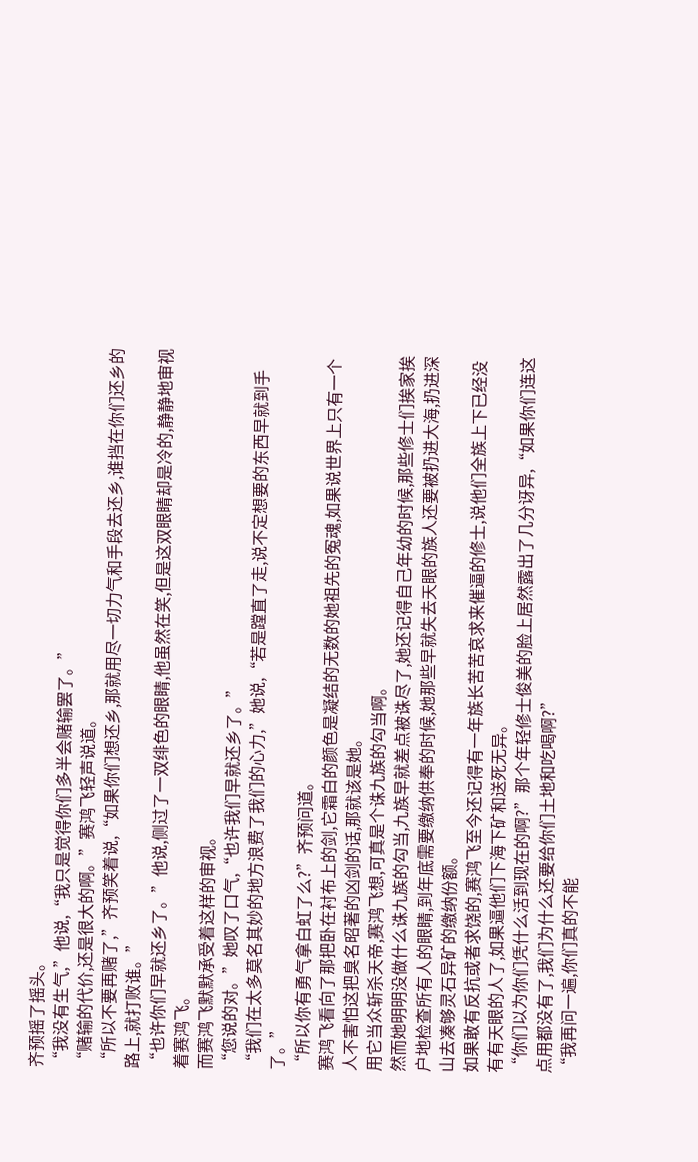齐预摇了摇头。
“我没有生气,”他说,“我只是觉得你们多半会赌输罢了。”
“赌输的代价,还是很大的啊。”赛鸿飞轻声说道。
“所以不要再赌了,”齐预笑着说,“如果你们想还乡,那就用尽一切力气和手段去还乡,谁挡在你们还乡的路上,就打败谁。”
“也许你们早就还乡了。”他说,侧过了一双绯色的眼睛,他虽然在笑,但是这双眼睛却是冷的,静静地审视着赛鸿飞。
而赛鸿飞默默承受着这样的审视。
“您说的对。”她叹了口气,“也许我们早就还乡了。”
“我们在太多莫名其妙的地方浪费了我们的心力,”她说,“若是蹚直了走,说不定想要的东西早就到手了。”
“所以你有勇气拿白虹了么?”齐预问道。
赛鸿飞看向了那把卧在衬布上的剑,它霜白的颜色是凝结的无数的她祖先的冤魂,如果说世界上只有一个人不害怕这把臭名昭著的凶剑的话,那就该是她。
用它当众斩杀天帝,赛鸿飞想,可真是个诛九族的勾当啊。
然而她明明没做什么诛九族的勾当,九族早就差点被诛尽了,她还记得自己年幼的时候,那些修士们挨家挨户地检查所有人的眼睛,到年底需要缴纳供奉的时候,她那些早就失去天眼的族人还要被扔进大海,扔进深山去凑够灵石异矿的缴纳份额。
如果敢有反抗或者求饶的,赛鸿飞至今还记得有一年族长苦苦哀求来催逼的修士,说他们全族上下已经没有有天眼的人了,如果逼他们下海下矿和送死无异。
“你们以为你们凭什么活到现在的啊?”那个年轻修士俊美的脸上居然露出了几分讶异,“如果你们连这点用都没有了,我们为什么还要给你们土地和吃喝啊?”
“我再问一遍,你们真的不能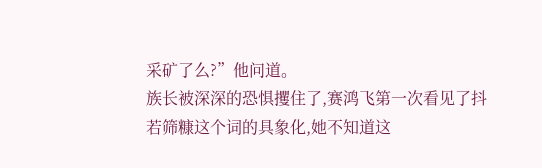采矿了么?”他问道。
族长被深深的恐惧攫住了,赛鸿飞第一次看见了抖若筛糠这个词的具象化,她不知道这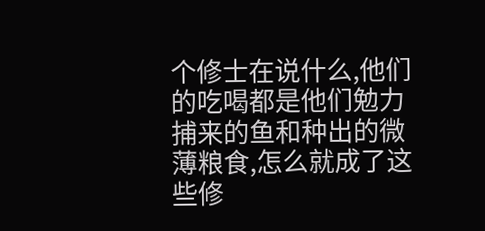个修士在说什么,他们的吃喝都是他们勉力捕来的鱼和种出的微薄粮食,怎么就成了这些修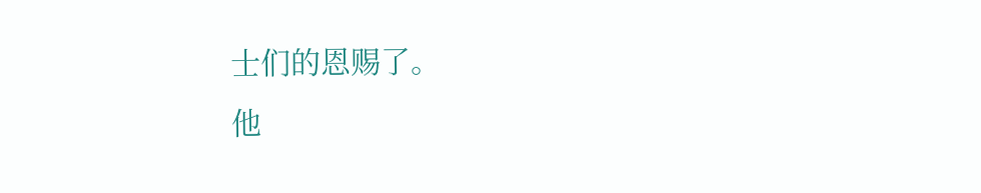士们的恩赐了。
他